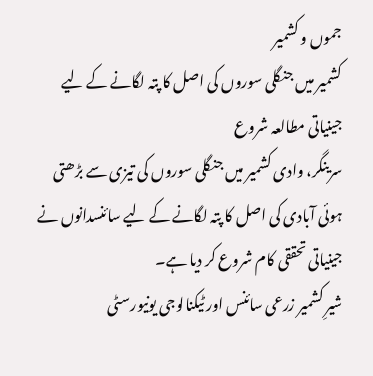جموں و کشمیر
کشمیر میں جنگلی سوروں کی اصل کا پتہ لگانے کے لیے جینیاتی مطالعہ شروع
سرینگر، وادی کشمیر میں جنگلی سوروں کی تیزی سے بڑھتی ہوئی آبادی کی اصل کا پتہ لگانے کے لیے سائنسدانوں نے جینیاتی تحققی کام شروع کر دیا ہے۔
شیرِ کشمیر زرعی سائنس اور ٹیکنالوجی یونیورسٹی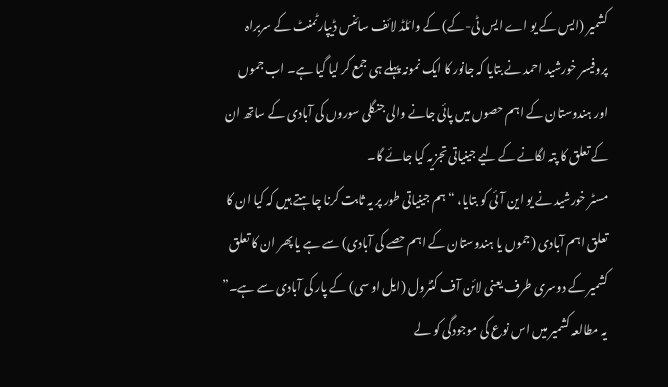کشمیر (ایس کے یو اے ایس ٹی-کے) کے وائلڈ لائف سائنس ڈیپارٹمنٹ کے سربراہ پروفیسر خورشید احمد نے بتایا کہ جانور کا ایک نمونہ پہلے ہی جمع کر لیا گیا ہے۔ اب جموں اور ہندوستان کے اہم حصوں میں پائی جانے والی جنگلی سوروں کی آبادی کے ساتھ ان کے تعلق کا پتہ لگانے کے لیے جینیاتی تجزیہ کیا جائے گا۔
مسٹر خورشید نے یو این آئی کو بتایا، “ہم جینیاتی طور پر یہ ثابت کرنا چاہتے ہیں کہ کیا ان کا تعلق اہم آبادی (جموں یا ہندوستان کے اہم حصے کی آبادی) سے ہے یا پھر ان کا تعلق کشمیر کے دوسری طرف یعنی لائن آف کنٹرول (ایل او سی) کے پار کی آبادی سے ہے۔”
یہ مطالعہ کشمیر میں اس نوع کی موجودگی کو لے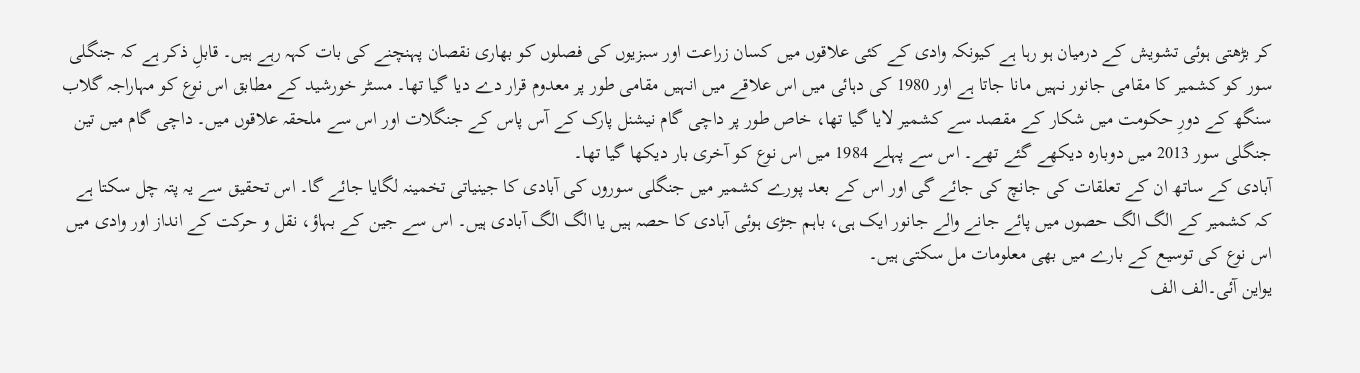کر بڑھتی ہوئی تشویش کے درمیان ہو رہا ہے کیونکہ وادی کے کئی علاقوں میں کسان زراعت اور سبزیوں کی فصلوں کو بھاری نقصان پہنچنے کی بات کہہ رہے ہیں۔ قابلِ ذکر ہے کہ جنگلی سور کو کشمیر کا مقامی جانور نہیں مانا جاتا ہے اور 1980 کی دہائی میں اس علاقے میں انہیں مقامی طور پر معدوم قرار دے دیا گیا تھا۔ مسٹر خورشید کے مطابق اس نوع کو مہاراجہ گلاب سنگھ کے دورِ حکومت میں شکار کے مقصد سے کشمیر لایا گیا تھا، خاص طور پر داچی گام نیشنل پارک کے آس پاس کے جنگلات اور اس سے ملحقہ علاقوں میں۔ داچی گام میں تین جنگلی سور 2013 میں دوبارہ دیکھے گئے تھے۔ اس سے پہلے 1984 میں اس نوع کو آخری بار دیکھا گیا تھا۔
آبادی کے ساتھ ان کے تعلقات کی جانچ کی جائے گی اور اس کے بعد پورے کشمیر میں جنگلی سوروں کی آبادی کا جینیاتی تخمینہ لگایا جائے گا۔ اس تحقیق سے یہ پتہ چل سکتا ہے کہ کشمیر کے الگ الگ حصوں میں پائے جانے والے جانور ایک ہی، باہم جڑی ہوئی آبادی کا حصہ ہیں یا الگ الگ آبادی ہیں۔ اس سے جین کے بہاؤ، نقل و حرکت کے انداز اور وادی میں اس نوع کی توسیع کے بارے میں بھی معلومات مل سکتی ہیں۔
یواین آئی۔الف الف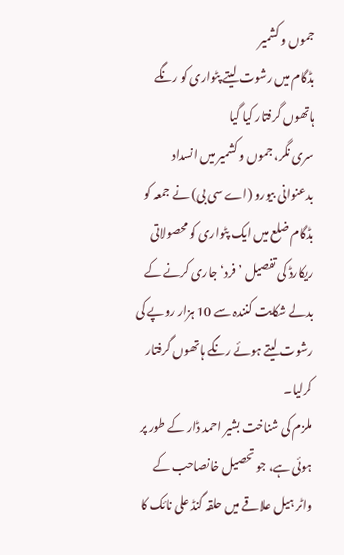جموں و کشمیر
بڈگام میں رشوت لیتے پٹواری کو رنگے ہاتھوں گرفتار کیا گیا
سری نگر، جموں و کشمیر میں انسداد بدعنوانی بیورو (اے سی بی) نے جمعہ کو بڈگام ضلع میں ایک پٹواری کو محصولاتی ریکارڈ کی تفصیل ’فرد‘ جاری کرنے کے بدلے شکایت کنندہ سے 10 ہزار روپے کی رشوت لیتے ہوئے رنگے ہاتھوں گرفتار کرلیا۔
ملزم کی شناخت بشیر احمد ڈار کے طور پر ہوئی ہے، جو تحصیل خانصاحب کے واٹر ہیل علاقے میں حلقہ گنڈ علی نائک کا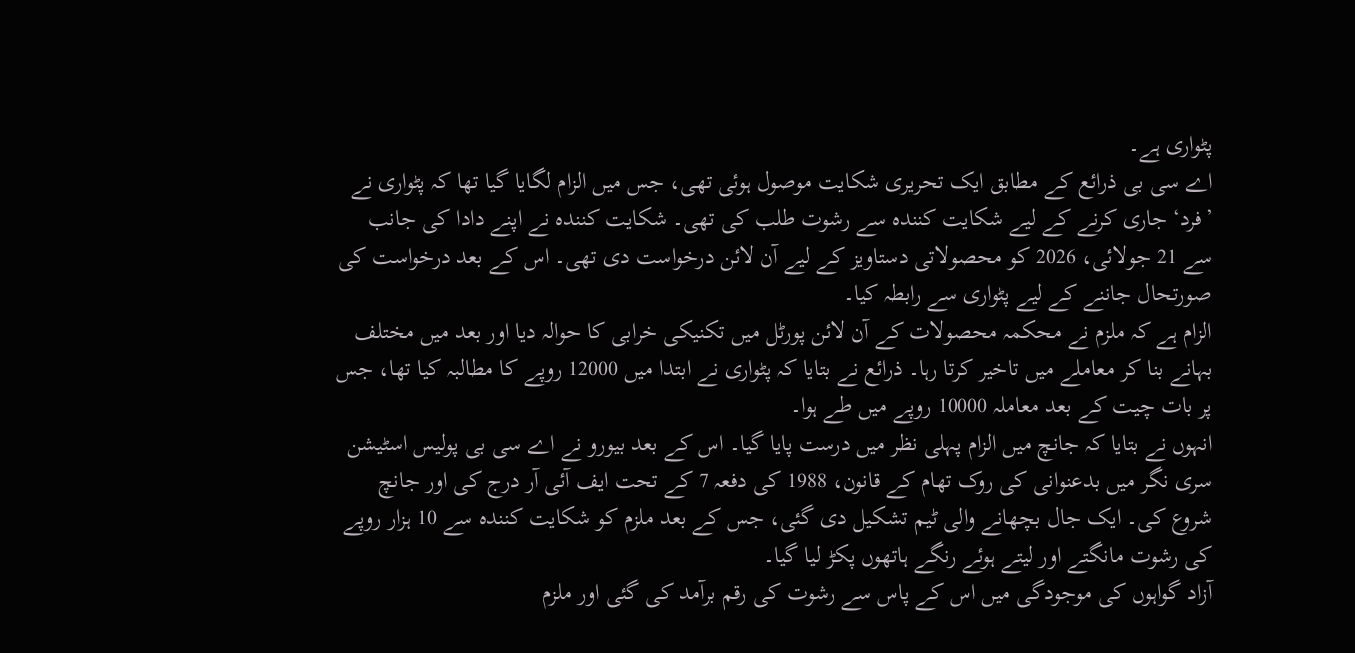پٹواری ہے۔
اے سی بی ذرائع کے مطابق ایک تحریری شکایت موصول ہوئی تھی، جس میں الزام لگایا گیا تھا کہ پٹواری نے ’فرد‘ جاری کرنے کے لیے شکایت کنندہ سے رشوت طلب کی تھی۔ شکایت کنندہ نے اپنے دادا کی جانب سے 21 جولائی، 2026 کو محصولاتی دستاویز کے لیے آن لائن درخواست دی تھی۔ اس کے بعد درخواست کی صورتحال جاننے کے لیے پٹواری سے رابطہ کیا۔
الزام ہے کہ ملزم نے محکمہ محصولات کے آن لائن پورٹل میں تکنیکی خرابی کا حوالہ دیا اور بعد میں مختلف بہانے بنا کر معاملے میں تاخیر کرتا رہا۔ ذرائع نے بتایا کہ پٹواری نے ابتدا میں 12000 روپے کا مطالبہ کیا تھا، جس پر بات چیت کے بعد معاملہ 10000 روپے میں طے ہوا۔
انہوں نے بتایا کہ جانچ میں الزام پہلی نظر میں درست پایا گیا۔ اس کے بعد بیورو نے اے سی بی پولیس اسٹیشن سری نگر میں بدعنوانی کی روک تھام کے قانون، 1988 کی دفعہ 7 کے تحت ایف آئی آر درج کی اور جانچ شروع کی۔ ایک جال بچھانے والی ٹیم تشکیل دی گئی، جس کے بعد ملزم کو شکایت کنندہ سے 10 ہزار روپے کی رشوت مانگتے اور لیتے ہوئے رنگے ہاتھوں پکڑ لیا گیا۔
آزاد گواہوں کی موجودگی میں اس کے پاس سے رشوت کی رقم برآمد کی گئی اور ملزم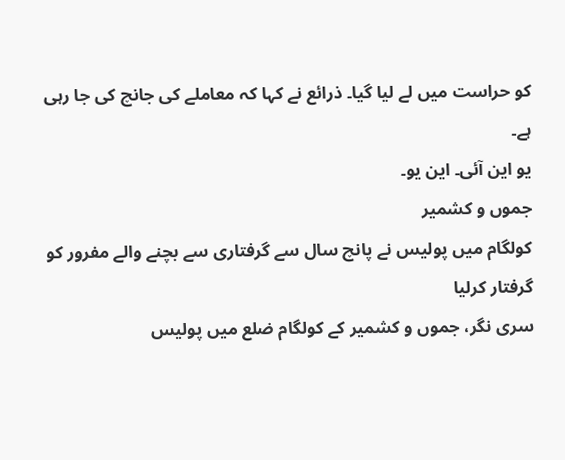کو حراست میں لے لیا گیا۔ ذرائع نے کہا کہ معاملے کی جانچ کی جا رہی ہے۔
یو این آئی۔ این یو۔
جموں و کشمیر
کولگام میں پولیس نے پانچ سال سے گرفتاری سے بچنے والے مفرور کو گرفتار کرلیا
سری نگر، جموں و کشمیر کے کولگام ضلع میں پولیس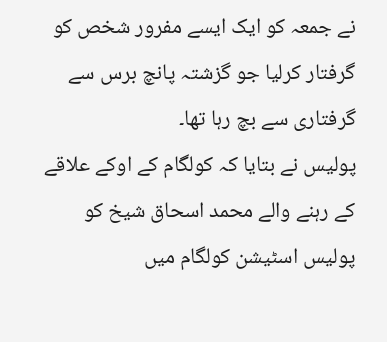نے جمعہ کو ایک ایسے مفرور شخص کو گرفتار کرلیا جو گزشتہ پانچ برس سے گرفتاری سے بچ رہا تھا۔
پولیس نے بتایا کہ کولگام کے اوکے علاقے کے رہنے والے محمد اسحاق شیخ کو پولیس اسٹیشن کولگام میں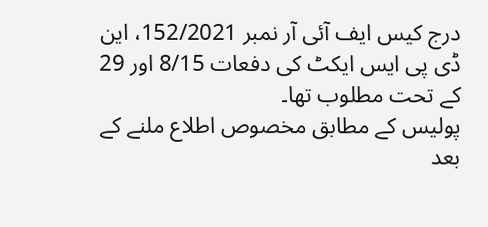درج کیس ایف آئی آر نمبر 152/2021، این ڈی پی ایس ایکٹ کی دفعات 8/15 اور 29 کے تحت مطلوب تھا۔
پولیس کے مطابق مخصوص اطلاع ملنے کے بعد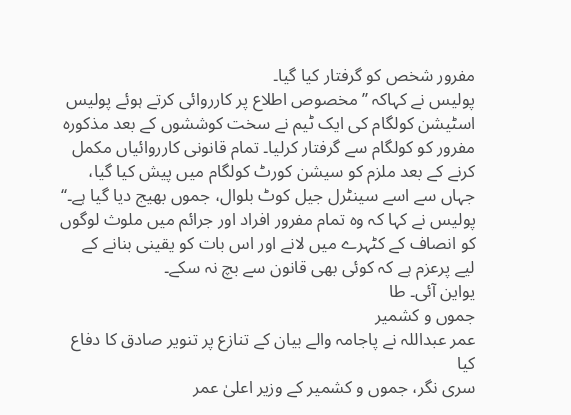مفرور شخص کو گرفتار کیا گیا۔
پولیس نے کہاکہ ’’مخصوص اطلاع پر کارروائی کرتے ہوئے پولیس اسٹیشن کولگام کی ایک ٹیم نے سخت کوششوں کے بعد مذکورہ مفرور کو کولگام سے گرفتار کرلیا۔ تمام قانونی کارروائیاں مکمل کرنے کے بعد ملزم کو سیشن کورٹ کولگام میں پیش کیا گیا، جہاں سے اسے سینٹرل جیل کوٹ بلوال، جموں بھیج دیا گیا ہے۔‘‘
پولیس نے کہا کہ وہ تمام مفرور افراد اور جرائم میں ملوث لوگوں کو انصاف کے کٹہرے میں لانے اور اس بات کو یقینی بنانے کے لیے پرعزم ہے کہ کوئی بھی قانون سے بچ نہ سکے۔
یواین آئی۔ طا
جموں و کشمیر
عمر عبداللہ نے پاجامہ والے بیان کے تنازع پر تنویر صادق کا دفاع کیا
سری نگر، جموں و کشمیر کے وزیر اعلیٰ عمر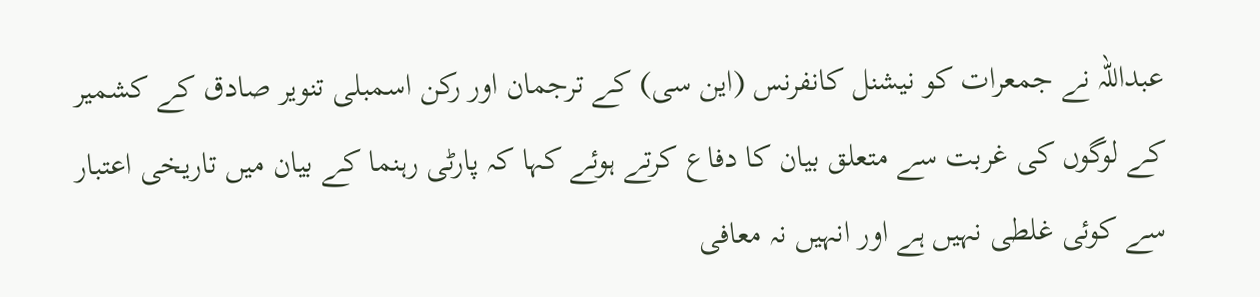عبداللہ نے جمعرات کو نیشنل کانفرنس (این سی) کے ترجمان اور رکن اسمبلی تنویر صادق کے کشمیر کے لوگوں کی غربت سے متعلق بیان کا دفاع کرتے ہوئے کہا کہ پارٹی رہنما کے بیان میں تاریخی اعتبار سے کوئی غلطی نہیں ہے اور انہیں نہ معافی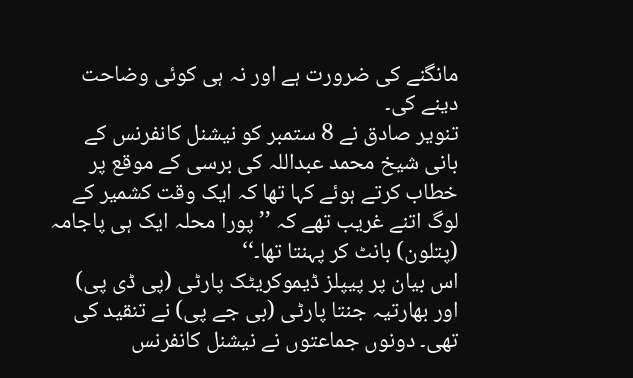مانگنے کی ضرورت ہے اور نہ ہی کوئی وضاحت دینے کی۔
تنویر صادق نے 8 ستمبر کو نیشنل کانفرنس کے بانی شیخ محمد عبداللہ کی برسی کے موقع پر خطاب کرتے ہوئے کہا تھا کہ ایک وقت کشمیر کے لوگ اتنے غریب تھے کہ ’’پورا محلہ ایک ہی پاجامہ (پتلون) بانٹ کر پہنتا تھا۔‘‘
اس بیان پر پیپلز ڈیموکریٹک پارٹی (پی ڈی پی) اور بھارتیہ جنتا پارٹی (بی جے پی) نے تنقید کی تھی۔ دونوں جماعتوں نے نیشنل کانفرنس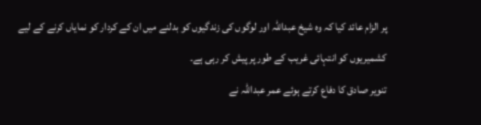پر الزام عائد کیا کہ وہ شیخ عبداللہ اور لوگوں کی زندگیوں کو بدلنے میں ان کے کردار کو نمایاں کرنے کے لیے کشمیریوں کو انتہائی غریب کے طور پر پیش کر رہی ہے۔
تنویر صادق کا دفاع کرتے ہوئے عمر عبداللہ نے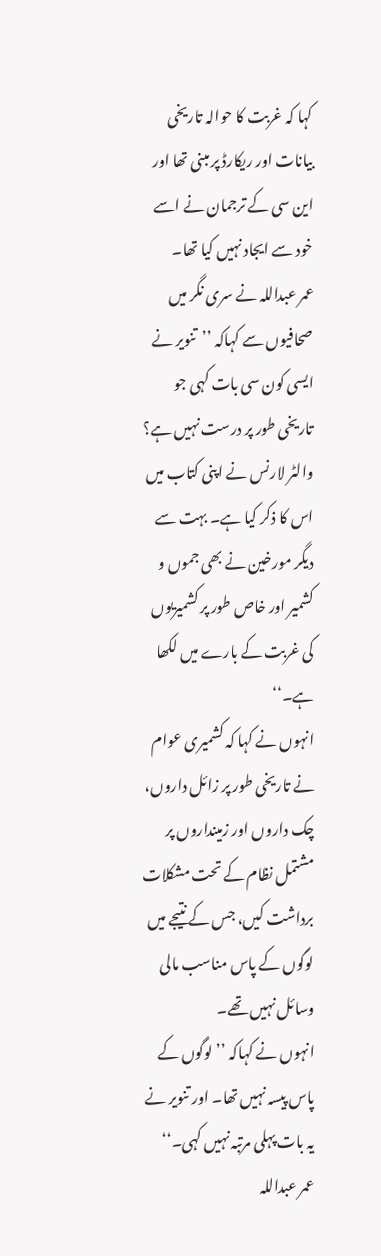کہا کہ غربت کا حوالہ تاریخی بیانات اور ریکارڈ پر مبنی تھا اور این سی کے ترجمان نے اسے خود سے ایجاد نہیں کیا تھا۔
عمر عبداللہ نے سری نگر میں صحافیوں سے کہاکہ ’’تنویر نے ایسی کون سی بات کہی جو تاریخی طور پر درست نہیں ہے؟ والٹر لارنس نے اپنی کتاب میں اس کا ذکر کیا ہے۔ بہت سے دیگر مورخین نے بھی جموں و کشمیر اور خاص طور پر کشمیریوں کی غربت کے بارے میں لکھا ہے۔‘‘
انہوں نے کہا کہ کشمیری عوام نے تاریخی طور پر زائل داروں، چک داروں اور زمینداروں پر مشتمل نظام کے تحت مشکلات برداشت کیں، جس کے نتیجے میں لوگوں کے پاس مناسب مالی وسائل نہیں تھے۔
انہوں نے کہاکہ ’’لوگوں کے پاس پیسہ نہیں تھا۔ اور تنویر نے یہ بات پہلی مرتبہ نہیں کہی۔‘‘
عمر عبداللہ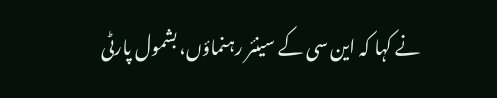نے کہا کہ این سی کے سینئر رہنماؤں، بشمول پارٹی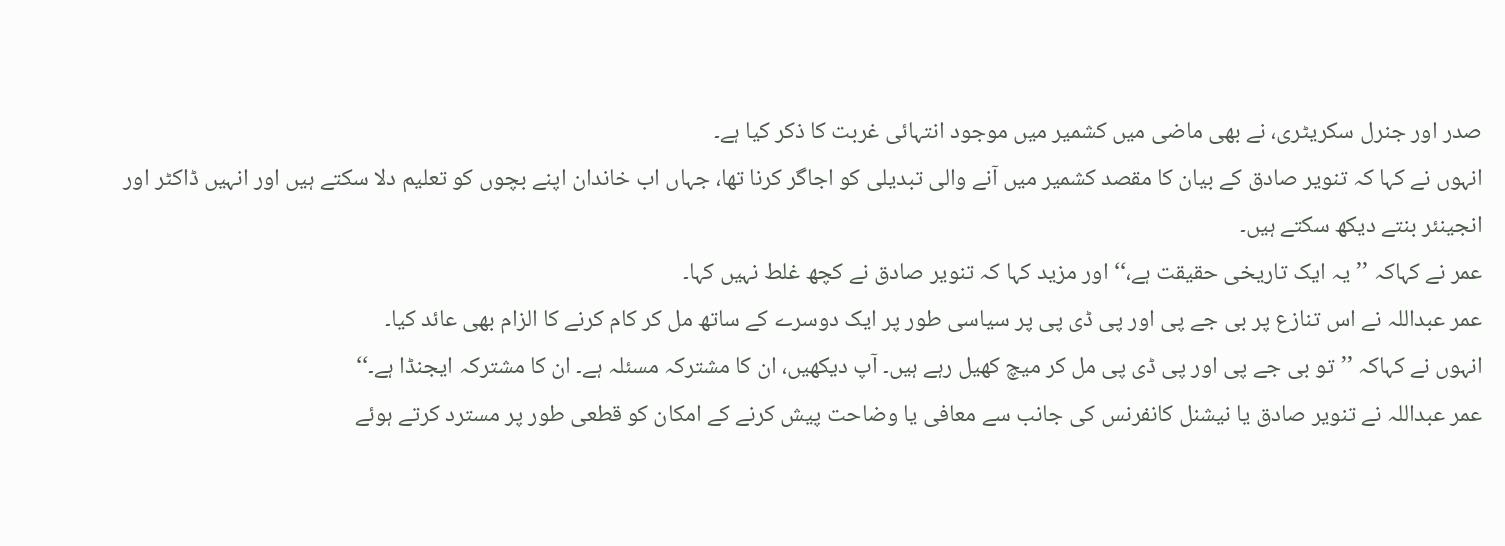صدر اور جنرل سکریٹری، نے بھی ماضی میں کشمیر میں موجود انتہائی غربت کا ذکر کیا ہے۔
انہوں نے کہا کہ تنویر صادق کے بیان کا مقصد کشمیر میں آنے والی تبدیلی کو اجاگر کرنا تھا، جہاں اب خاندان اپنے بچوں کو تعلیم دلا سکتے ہیں اور انہیں ڈاکٹر اور انجینئر بنتے دیکھ سکتے ہیں۔
عمر نے کہاکہ ’’یہ ایک تاریخی حقیقت ہے،‘‘ اور مزید کہا کہ تنویر صادق نے کچھ غلط نہیں کہا۔
عمر عبداللہ نے اس تنازع پر بی جے پی اور پی ڈی پی پر سیاسی طور پر ایک دوسرے کے ساتھ مل کر کام کرنے کا الزام بھی عائد کیا۔
انہوں نے کہاکہ ’’تو بی جے پی اور پی ڈی پی مل کر میچ کھیل رہے ہیں۔ آپ دیکھیں، ان کا مشترکہ مسئلہ ہے۔ ان کا مشترکہ ایجنڈا ہے۔‘‘
عمر عبداللہ نے تنویر صادق یا نیشنل کانفرنس کی جانب سے معافی یا وضاحت پیش کرنے کے امکان کو قطعی طور پر مسترد کرتے ہوئے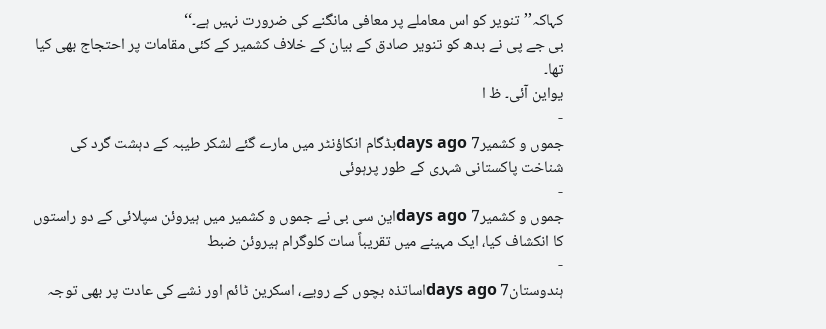کہاکہ’’تنویر کو اس معاملے پر معافی مانگنے کی ضرورت نہیں ہے۔‘‘
بی جے پی نے بدھ کو تنویر صادق کے بیان کے خلاف کشمیر کے کئی مقامات پر احتجاج بھی کیا تھا۔
یواین آئی۔ ظ ا
-
جموں و کشمیر7 days agoبڈگام انکاؤنٹر میں مارے گئے لشکر طیبہ کے دہشت گرد کی شناخت پاکستانی شہری کے طور پرہوئی
-
جموں و کشمیر7 days agoاین سی بی نے جموں و کشمیر میں ہیروئن سپلائی کے دو راستوں کا انکشاف کیا، ایک مہینے میں تقریباً سات کلوگرام ہیروئن ضبط
-
ہندوستان7 days agoاساتذہ بچوں کے رویے، اسکرین ٹائم اور نشے کی عادت پر بھی توجہ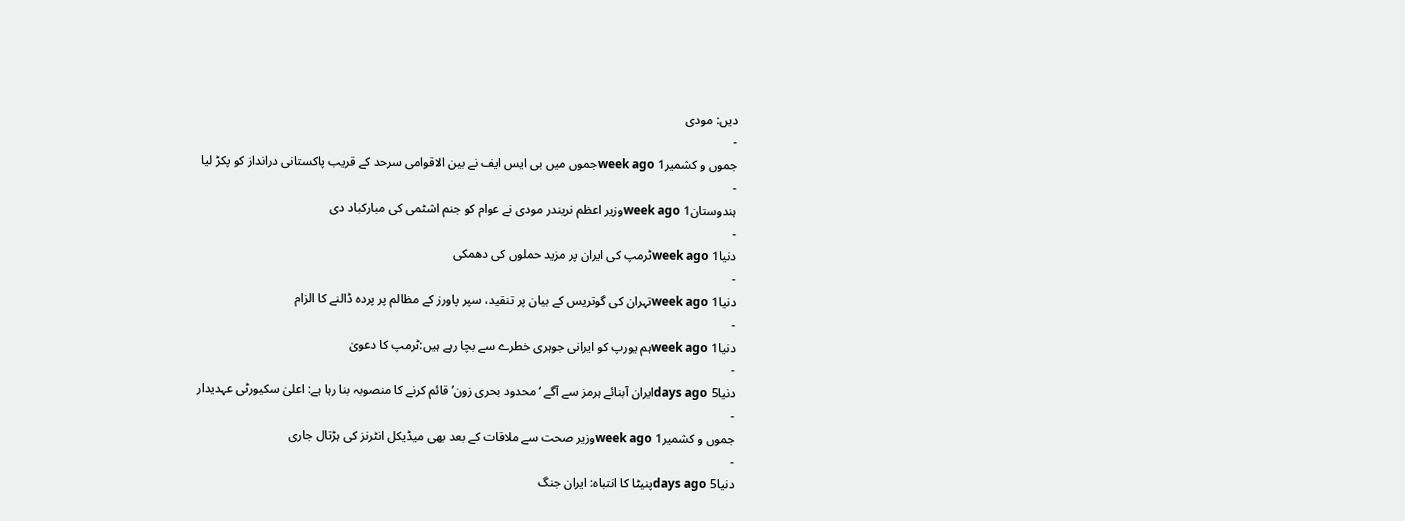دیں: مودی
-
جموں و کشمیر1 week agoجموں میں بی ایس ایف نے بین الاقوامی سرحد کے قریب پاکستانی درانداز کو پکڑ لیا
-
ہندوستان1 week agoوزیر اعظم نریندر مودی نے عوام کو جنم اشٹمی کی مبارکباد دی
-
دنیا1 week agoٹرمپ کی ایران پر مزید حملوں کی دھمکی
-
دنیا1 week agoتہران کی گوتریس کے بیان پر تنقید، سپر پاورز کے مظالم پر پردہ ڈالنے کا الزام
-
دنیا1 week agoہم یورپ کو ایرانی جوہری خطرے سے بچا رہے ہیں:ٹرمپ کا دعویٰ
-
دنیا5 days agoایران آبنائے ہرمز سے آگے ‘محدود بحری زون’ قائم کرنے کا منصوبہ بنا رہا ہے: اعلیٰ سکیورٹی عہدیدار
-
جموں و کشمیر1 week agoوزیر صحت سے ملاقات کے بعد بھی میڈیکل انٹرنز کی ہڑتال جاری
-
دنیا5 days agoپنیٹا کا انتباہ: ایران جنگ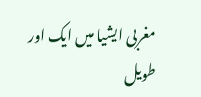مغربی ایشیا میں ایک اور طویل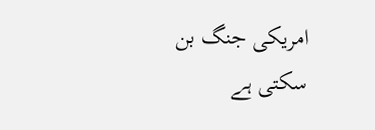امریکی جنگ بن سکتی ہے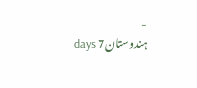-
ہندوستان7 days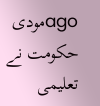agoمودی حکومت نے تعلیمی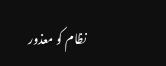نظام کو معذور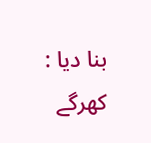بنا دیا : کھرگے